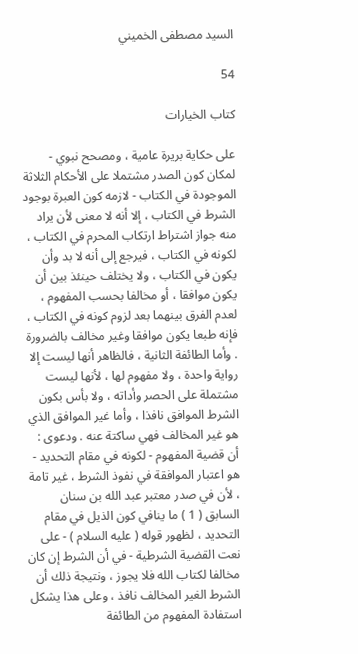السيد مصطفى الخميني

54

كتاب الخيارات

على حكاية بريرة عامية ، ومصحح نبوي - لمكان كون الصدر مشتملا على الأحكام الثلاثة الموجودة في الكتاب - لازمه كون العبرة بوجود الشرط في الكتاب ، إلا أنه لا معنى لأن يراد منه جواز اشتراط ارتكاب المحرم في الكتاب ، لكونه في الكتاب ، فيرجع إلى أنه لا بد وأن يكون في الكتاب ، ولا يختلف حينئذ بين أن يكون موافقا ، أو مخالفا بحسب المفهوم ، لعدم الفرق بينهما بعد لزوم كونه في الكتاب ، فإنه طبعا يكون موافقا وغير مخالف بالضرورة . وأما الطائفة الثانية ، فالظاهر أنها ليست إلا رواية واحدة ، ولا مفهوم لها ، لأنها ليست مشتملة على الحصر وأداته ، ولا بأس بكون الشرط الموافق نافذا ، وأما غير الموافق الذي هو غير المخالف فهي ساكتة عنه . ودعوى : أن قضية المفهوم - لكونه في مقام التحديد - هو اعتبار الموافقة في نفوذ الشرط ، غير تامة ، لأن في صدر معتبر عبد الله بن سنان السابق ( 1 ) ما ينافي كون الذيل في مقام التحديد ، لظهور قوله ( عليه السلام ) - على نعت القضية الشرطية - في أن الشرط إن كان مخالفا لكتاب الله فلا يجوز ، ونتيجة ذلك أن الشرط الغير المخالف نافذ ، وعلى هذا يشكل استفادة المفهوم من الطائفة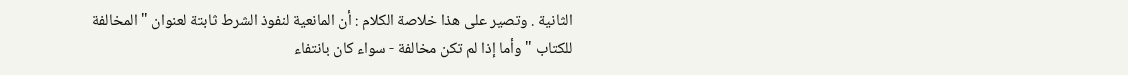الثانية . وتصير على هذا خلاصة الكلام : أن المانعية لنفوذ الشرط ثابتة لعنوان " المخالفة للكتاب " وأما إذا لم تكن مخالفة - سواء كان بانتفاء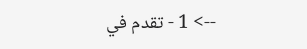--> 1 - تقدم في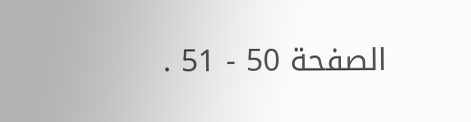الصفحة 50 - 51 .